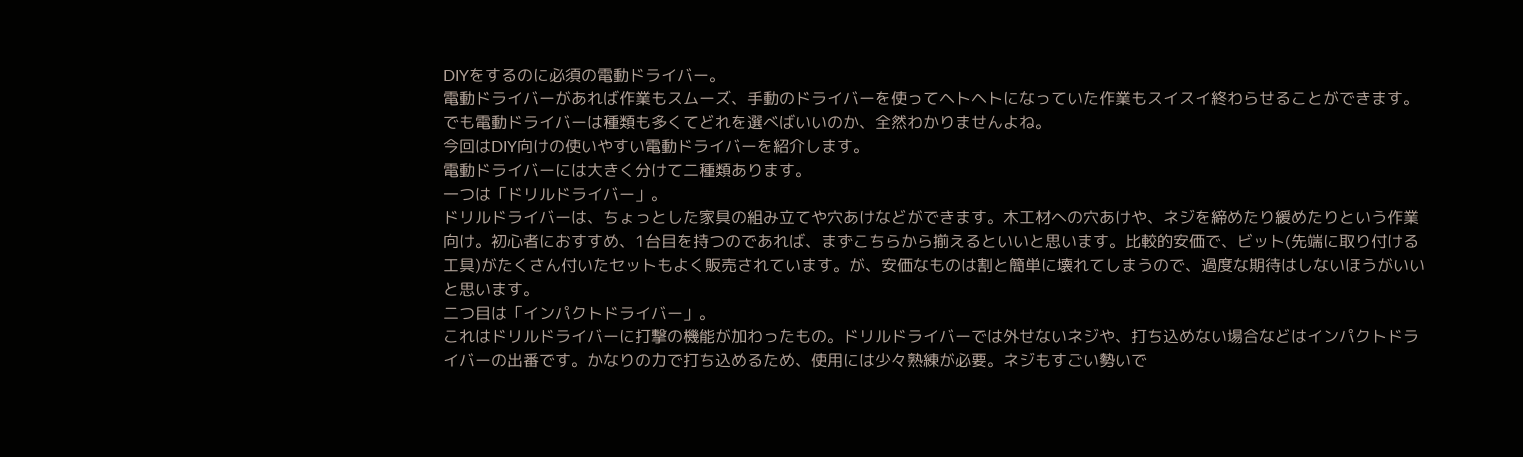DIYをするのに必須の電動ドライバー。
電動ドライバーがあれば作業もスムーズ、手動のドライバーを使ってヘトヘトになっていた作業もスイスイ終わらせることができます。
でも電動ドライバーは種類も多くてどれを選べばいいのか、全然わかりませんよね。
今回はDIY向けの使いやすい電動ドライバーを紹介します。
電動ドライバーには大きく分けて二種類あります。
一つは「ドリルドライバー」。
ドリルドライバーは、ちょっとした家具の組み立てや穴あけなどができます。木工材への穴あけや、ネジを締めたり緩めたりという作業向け。初心者におすすめ、1台目を持つのであれば、まずこちらから揃えるといいと思います。比較的安価で、ビット(先端に取り付ける工具)がたくさん付いたセットもよく販売されています。が、安価なものは割と簡単に壊れてしまうので、過度な期待はしないほうがいいと思います。
二つ目は「インパクトドライバー」。
これはドリルドライバーに打撃の機能が加わったもの。ドリルドライバーでは外せないネジや、打ち込めない場合などはインパクトドライバーの出番です。かなりの力で打ち込めるため、使用には少々熟練が必要。ネジもすごい勢いで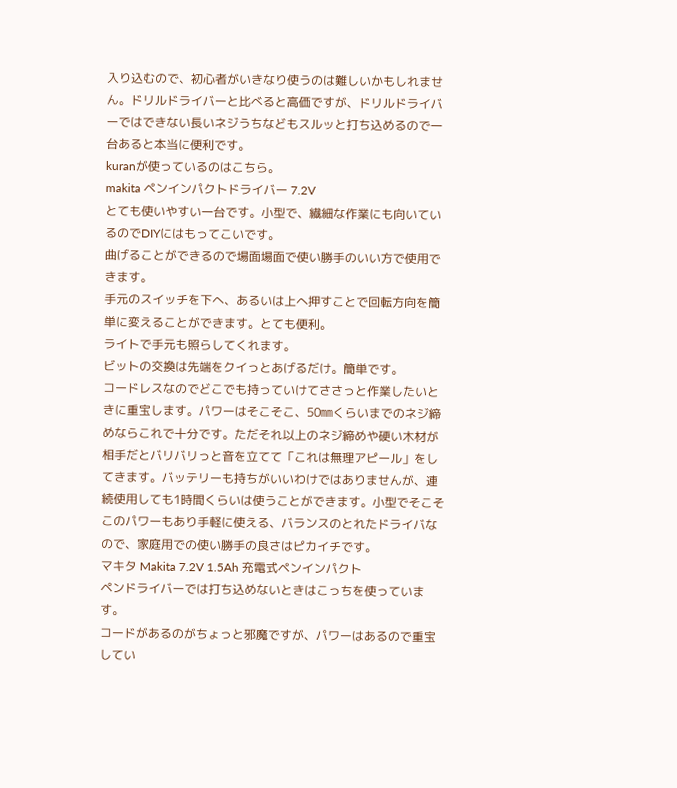入り込むので、初心者がいきなり使うのは難しいかもしれません。ドリルドライバーと比べると高価ですが、ドリルドライバーではできない長いネジうちなどもスルッと打ち込めるので一台あると本当に便利です。
kuranが使っているのはこちら。
makita ペンインパクトドライバー 7.2V
とても使いやすい一台です。小型で、繊細な作業にも向いているのでDIYにはもってこいです。
曲げることができるので場面場面で使い勝手のいい方で使用できます。
手元のスイッチを下へ、あるいは上へ押すことで回転方向を簡単に変えることができます。とても便利。
ライトで手元も照らしてくれます。
ビットの交換は先端をクイっとあげるだけ。簡単です。
コードレスなのでどこでも持っていけてささっと作業したいときに重宝します。パワーはそこそこ、50㎜くらいまでのネジ締めならこれで十分です。ただそれ以上のネジ締めや硬い木材が相手だとバリバリっと音を立てて「これは無理アピール」をしてきます。バッテリーも持ちがいいわけではありませんが、連続使用しても1時間くらいは使うことができます。小型でそこそこのパワーもあり手軽に使える、バランスのとれたドライバなので、家庭用での使い勝手の良さはピカイチです。
マキタ Makita 7.2V 1.5Ah 充電式ペンインパクト
ペンドライバーでは打ち込めないときはこっちを使っています。
コードがあるのがちょっと邪魔ですが、パワーはあるので重宝してい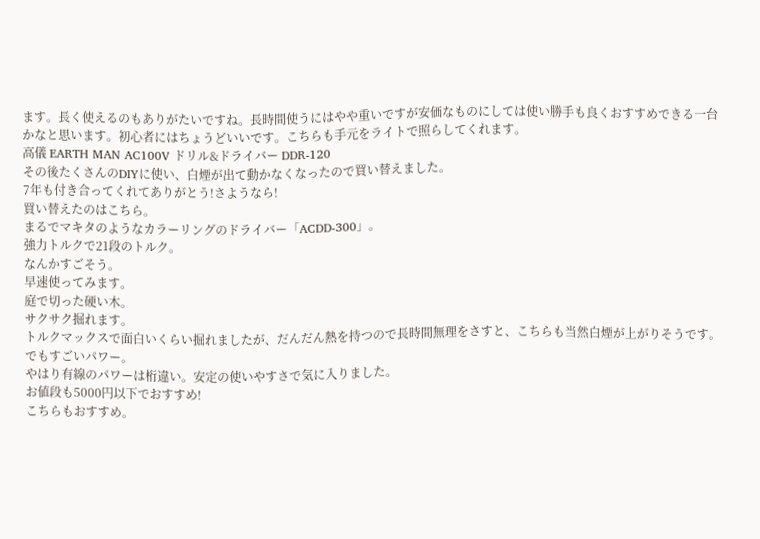ます。長く使えるのもありがたいですね。長時間使うにはやや重いですが安価なものにしては使い勝手も良くおすすめできる一台かなと思います。初心者にはちょうどいいです。こちらも手元をライトで照らしてくれます。
高儀 EARTH MAN AC100V ドリル&ドライバー DDR-120
その後たくさんのDIYに使い、白煙が出て動かなくなったので買い替えました。
7年も付き合ってくれてありがとう!さようなら!
買い替えたのはこちら。
まるでマキタのようなカラーリングのドライバー「ACDD-300」。
強力トルクで21段のトルク。
なんかすごそう。
早速使ってみます。
庭で切った硬い木。
サクサク掘れます。
トルクマックスで面白いくらい掘れましたが、だんだん熱を持つので長時間無理をさすと、こちらも当然白煙が上がりそうです。
でもすごいパワー。
やはり有線のパワーは桁違い。安定の使いやすさで気に入りました。
お値段も5000円以下でおすすめ!
こちらもおすすめ。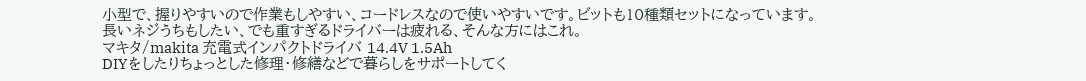小型で、握りやすいので作業もしやすい、コードレスなので使いやすいです。ビットも10種類セットになっています。
長いネジうちもしたい、でも重すぎるドライバーは疲れる、そんな方にはこれ。
マキタ/makita 充電式インパクトドライバ 14.4V 1.5Ah
DIYをしたりちょっとした修理・修繕などで暮らしをサポートしてく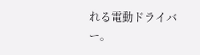れる電動ドライバー。